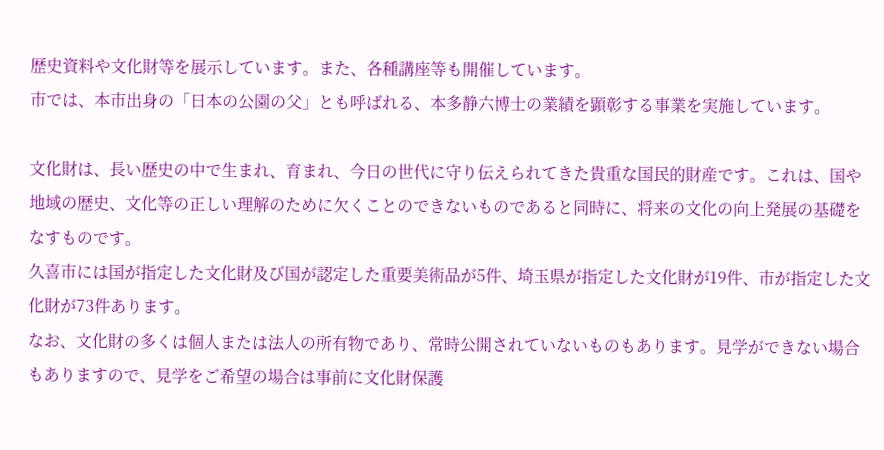歴史資料や文化財等を展示しています。また、各種講座等も開催しています。
市では、本市出身の「日本の公園の父」とも呼ばれる、本多静六博士の業績を顕彰する事業を実施しています。

文化財は、長い歴史の中で生まれ、育まれ、今日の世代に守り伝えられてきた貴重な国民的財産です。これは、国や地域の歴史、文化等の正しい理解のために欠くことのできないものであると同時に、将来の文化の向上発展の基礎をなすものです。
久喜市には国が指定した文化財及び国が認定した重要美術品が5件、埼玉県が指定した文化財が19件、市が指定した文化財が73件あります。
なお、文化財の多くは個人または法人の所有物であり、常時公開されていないものもあります。見学ができない場合もありますので、見学をご希望の場合は事前に文化財保護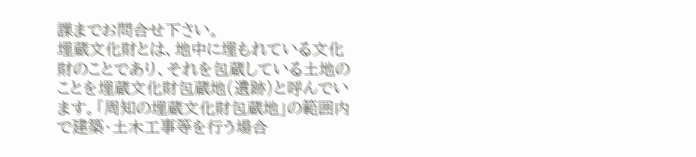課までお問合せ下さい。
埋蔵文化財とは、地中に埋もれている文化財のことであり、それを包蔵している土地のことを埋蔵文化財包蔵地(遺跡)と呼んでいます。「周知の埋蔵文化財包蔵地」の範囲内で建築・土木工事等を行う場合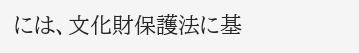には、文化財保護法に基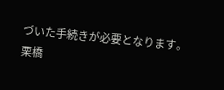づいた手続きが必要となります。
栗橋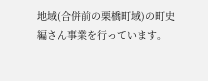地域(合併前の栗橋町域)の町史編さん事業を行っています。